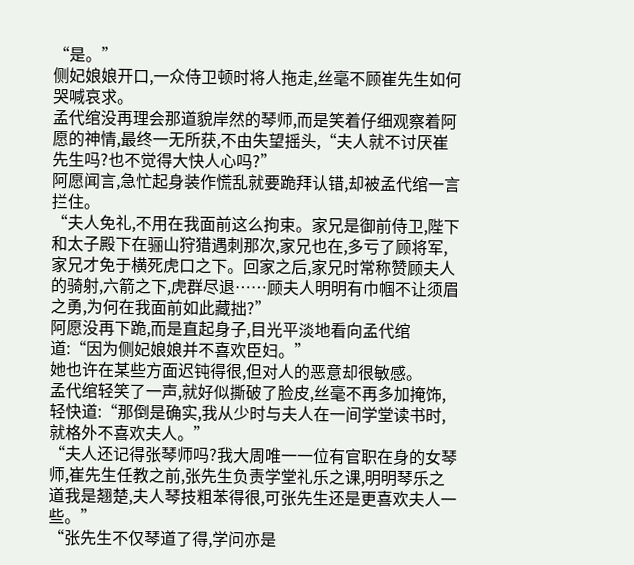“是。”
侧妃娘娘开口,一众侍卫顿时将人拖走,丝毫不顾崔先生如何哭喊哀求。
孟代绾没再理会那道貌岸然的琴师,而是笑着仔细观察着阿愿的神情,最终一无所获,不由失望摇头,“夫人就不讨厌崔先生吗?也不觉得大快人心吗?”
阿愿闻言,急忙起身装作慌乱就要跪拜认错,却被孟代绾一言拦住。
“夫人免礼,不用在我面前这么拘束。家兄是御前侍卫,陛下和太子殿下在骊山狩猎遇刺那次,家兄也在,多亏了顾将军,家兄才免于横死虎口之下。回家之后,家兄时常称赞顾夫人的骑射,六箭之下,虎群尽退……顾夫人明明有巾帼不让须眉之勇,为何在我面前如此藏拙?”
阿愿没再下跪,而是直起身子,目光平淡地看向孟代绾道:“因为侧妃娘娘并不喜欢臣妇。”
她也许在某些方面迟钝得很,但对人的恶意却很敏感。
孟代绾轻笑了一声,就好似撕破了脸皮,丝毫不再多加掩饰,轻快道:“那倒是确实,我从少时与夫人在一间学堂读书时,就格外不喜欢夫人。”
“夫人还记得张琴师吗?我大周唯一一位有官职在身的女琴师,崔先生任教之前,张先生负责学堂礼乐之课,明明琴乐之道我是翘楚,夫人琴技粗苯得很,可张先生还是更喜欢夫人一些。”
“张先生不仅琴道了得,学问亦是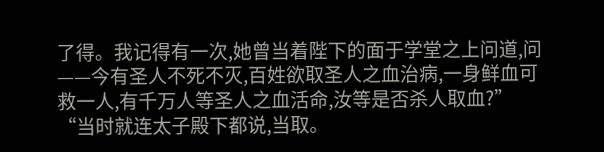了得。我记得有一次,她曾当着陛下的面于学堂之上问道,问——今有圣人不死不灭,百姓欲取圣人之血治病,一身鲜血可救一人,有千万人等圣人之血活命,汝等是否杀人取血?”
“当时就连太子殿下都说,当取。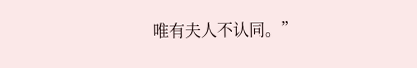唯有夫人不认同。”